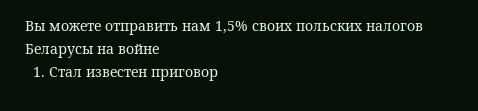Вы можете отправить нам 1,5% своих польских налогов
Беларусы на войне
  1. Стал известен приговор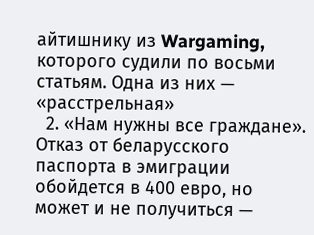айтишнику из Wargaming, которого судили по восьми статьям. Одна из них — «расстрельная»
  2. «Нам нужны все граждане». Отказ от беларусского паспорта в эмиграции обойдется в 400 евро, но может и не получиться —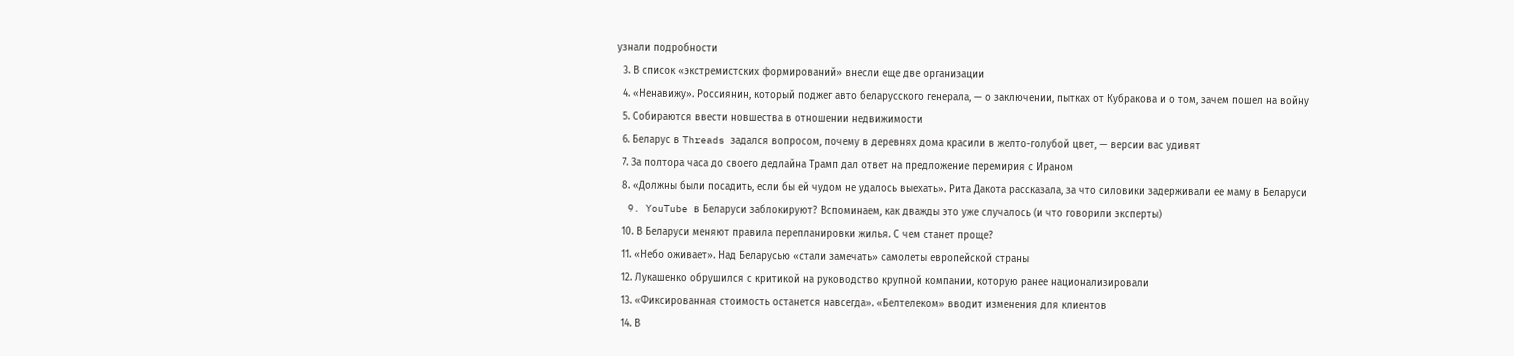узнали подробности
  3. В список «экстремистских формирований» внесли еще две организации
  4. «Ненавижу». Россиянин, который поджег авто беларусского генерала, — о заключении, пытках от Кубракова и о том, зачем пошел на войну
  5. Собираются ввести новшества в отношении недвижимости
  6. Беларус в Threads задался вопросом, почему в деревнях дома красили в желто-голубой цвет, — версии вас удивят
  7. За полтора часа до своего дедлайна Трамп дал ответ на предложение перемирия с Ираном
  8. «Должны были посадить, если бы ей чудом не удалось выехать». Рита Дакота рассказала, за что силовики задерживали ее маму в Беларуси
  9. YouTube в Беларуси заблокируют? Вспоминаем, как дважды это уже случалось (и что говорили эксперты)
  10. В Беларуси меняют правила перепланировки жилья. С чем станет проще?
  11. «Небо оживает». Над Беларусью «стали замечать» самолеты европейской страны
  12. Лукашенко обрушился с критикой на руководство крупной компании, которую ранее национализировали
  13. «Фиксированная стоимость останется навсегда». «Белтелеком» вводит изменения для клиентов
  14. В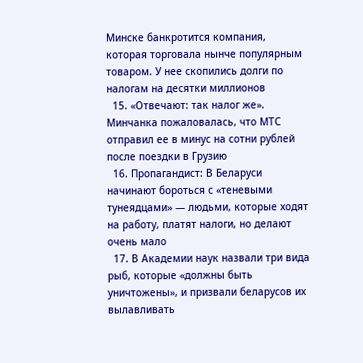Минске банкротится компания, которая торговала нынче популярным товаром. У нее скопились долги по налогам на десятки миллионов
  15. «Отвечают: так налог же». Минчанка пожаловалась, что МТС отправил ее в минус на сотни рублей после поездки в Грузию
  16. Пропагандист: В Беларуси начинают бороться с «теневыми тунеядцами» — людьми, которые ходят на работу, платят налоги, но делают очень мало
  17. В Академии наук назвали три вида рыб, которые «должны быть уничтожены», и призвали беларусов их вылавливать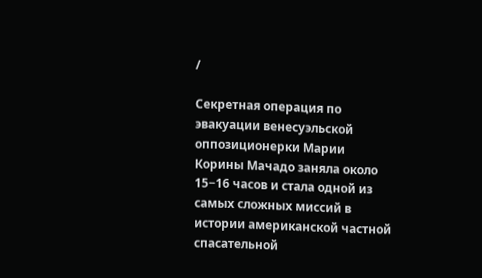/

Секретная операция по эвакуации венесуэльской оппозиционерки Марии Корины Мачадо заняла около 15−16 часов и стала одной из самых сложных миссий в истории американской частной спасательной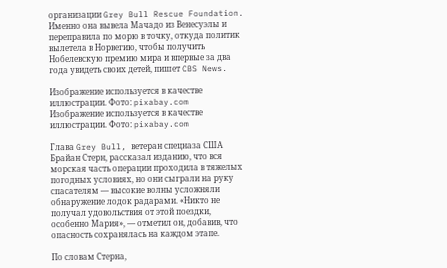организации Grey Bull Rescue Foundation. Именно она вывела Мачадо из Венесуэлы и переправила по морю в точку, откуда политик вылетела в Норвегию, чтобы получить Нобелевскую премию мира и впервые за два года увидеть своих детей, пишет CBS News.

Изображение используется в качестве иллюстрации. Фото: pixabay.com
Изображение используется в качестве иллюстрации. Фото: pixabay.com

Глава Grey Bull, ветеран спецназа США Брайан Стерн, рассказал изданию, что вся морская часть операции проходила в тяжелых погодных условиях, но они сыграли на руку спасателям — высокие волны усложняли обнаружение лодок радарами. «Никто не получал удовольствия от этой поездки, особенно Мария», — отметил он, добавив, что опасность сохранялась на каждом этапе.

По словам Стерна,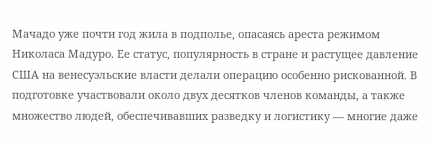Мачадо уже почти год жила в подполье, опасаясь ареста режимом Николаса Мадуро. Ее статус, популярность в стране и растущее давление США на венесуэльские власти делали операцию особенно рискованной. В подготовке участвовали около двух десятков членов команды, а также множество людей, обеспечивавших разведку и логистику — многие даже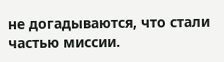не догадываются, что стали частью миссии.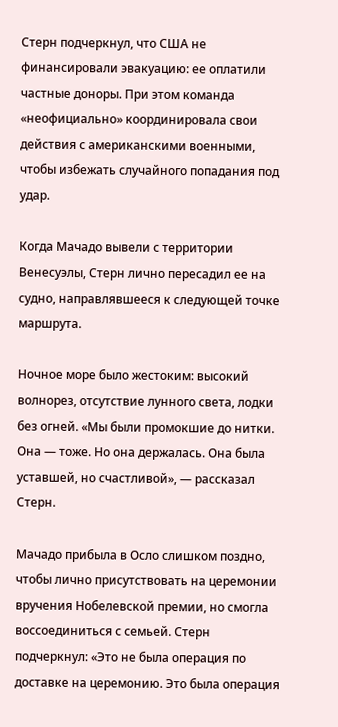Стерн подчеркнул, что США не финансировали эвакуацию: ее оплатили частные доноры. При этом команда «неофициально» координировала свои действия с американскими военными, чтобы избежать случайного попадания под удар.

Когда Мачадо вывели с территории Венесуэлы, Стерн лично пересадил ее на судно, направлявшееся к следующей точке маршрута.

Ночное море было жестоким: высокий волнорез, отсутствие лунного света, лодки без огней. «Мы были промокшие до нитки. Она — тоже. Но она держалась. Она была уставшей, но счастливой», — рассказал Стерн.

Мачадо прибыла в Осло слишком поздно, чтобы лично присутствовать на церемонии вручения Нобелевской премии, но смогла воссоединиться с семьей. Стерн подчеркнул: «Это не была операция по доставке на церемонию. Это была операция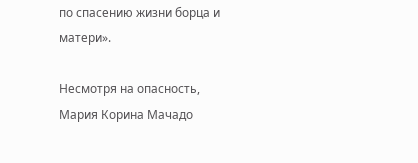по спасению жизни борца и матери».

Несмотря на опасность, Мария Корина Мачадо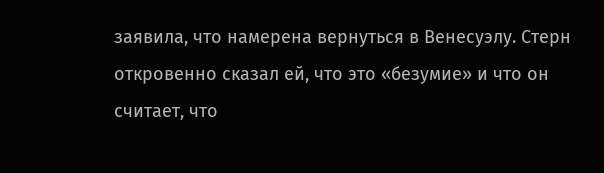заявила, что намерена вернуться в Венесуэлу. Стерн откровенно сказал ей, что это «безумие» и что он считает, что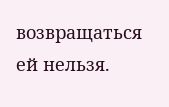возвращаться ей нельзя.